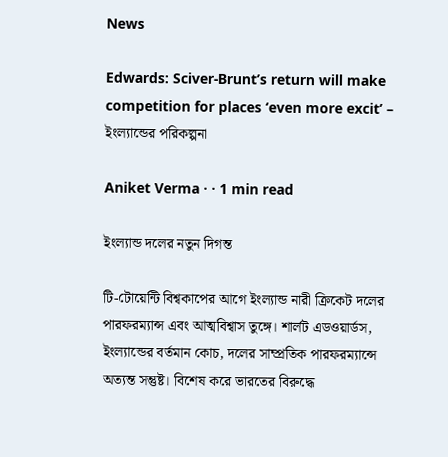News

Edwards: Sciver-Brunt’s return will make competition for places ‘even more excit’ – ইংল্যান্ডের পরিকল্পনা

Aniket Verma · · 1 min read

ইংল্যান্ড দলের নতুন দিগন্ত

টি-টোয়েন্টি বিশ্বকাপের আগে ইংল্যান্ড নারী ক্রিকেট দলের পারফরম্যান্স এবং আত্মবিশ্বাস তুঙ্গে। শার্লট এডওয়ার্ডস, ইংল্যান্ডের বর্তমান কোচ, দলের সাম্প্রতিক পারফরম্যান্সে অত্যন্ত সন্তুষ্ট। বিশেষ করে ভারতের বিরুদ্ধে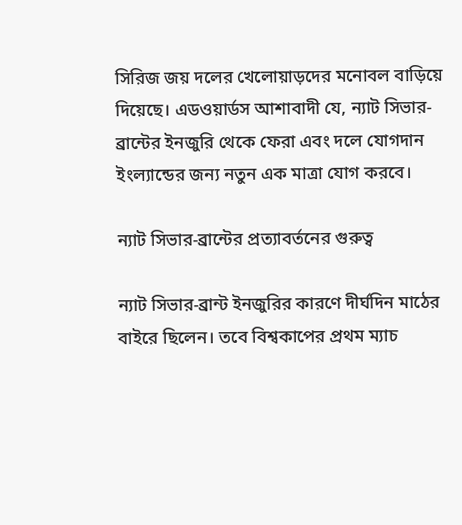সিরিজ জয় দলের খেলোয়াড়দের মনোবল বাড়িয়ে দিয়েছে। এডওয়ার্ডস আশাবাদী যে, ন্যাট সিভার-ব্রান্টের ইনজুরি থেকে ফেরা এবং দলে যোগদান ইংল্যান্ডের জন্য নতুন এক মাত্রা যোগ করবে।

ন্যাট সিভার-ব্রান্টের প্রত্যাবর্তনের গুরুত্ব

ন্যাট সিভার-ব্রান্ট ইনজুরির কারণে দীর্ঘদিন মাঠের বাইরে ছিলেন। তবে বিশ্বকাপের প্রথম ম্যাচ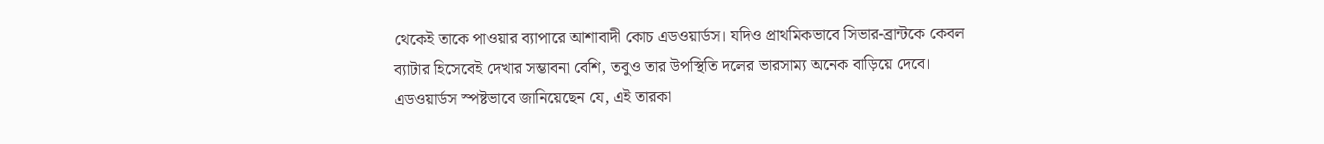থেকেই তাকে পাওয়ার ব্যাপারে আশাবাদী কোচ এডওয়ার্ডস। যদিও প্রাথমিকভাবে সিভার-ব্রান্টকে কেবল ব্যাটার হিসেবেই দেখার সম্ভাবনা বেশি, তবুও তার উপস্থিতি দলের ভারসাম্য অনেক বাড়িয়ে দেবে। এডওয়ার্ডস স্পষ্টভাবে জানিয়েছেন যে, এই তারকা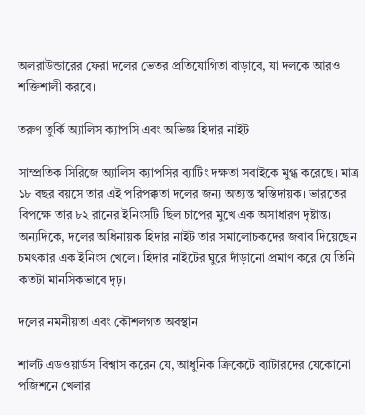অলরাউন্ডারের ফেরা দলের ভেতর প্রতিযোগিতা বাড়াবে, যা দলকে আরও শক্তিশালী করবে।

তরুণ তুর্কি অ্যালিস ক্যাপসি এবং অভিজ্ঞ হিদার নাইট

সাম্প্রতিক সিরিজে অ্যালিস ক্যাপসির ব্যাটিং দক্ষতা সবাইকে মুগ্ধ করেছে। মাত্র ১৮ বছর বয়সে তার এই পরিপক্কতা দলের জন্য অত্যন্ত স্বস্তিদায়ক। ভারতের বিপক্ষে তার ৮২ রানের ইনিংসটি ছিল চাপের মুখে এক অসাধারণ দৃষ্টান্ত। অন্যদিকে, দলের অধিনায়ক হিদার নাইট তার সমালোচকদের জবাব দিয়েছেন চমৎকার এক ইনিংস খেলে। হিদার নাইটের ঘুরে দাঁড়ানো প্রমাণ করে যে তিনি কতটা মানসিকভাবে দৃঢ়।

দলের নমনীয়তা এবং কৌশলগত অবস্থান

শার্লট এডওয়ার্ডস বিশ্বাস করেন যে, আধুনিক ক্রিকেটে ব্যাটারদের যেকোনো পজিশনে খেলার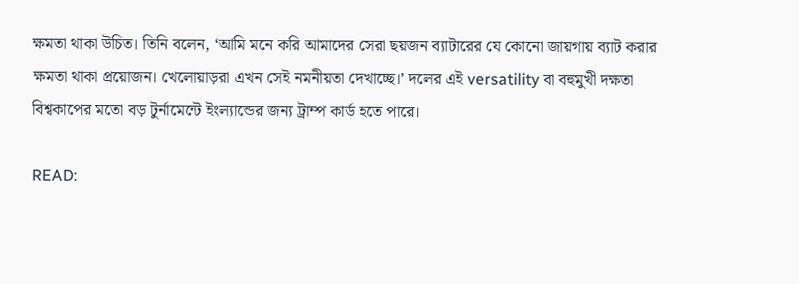ক্ষমতা থাকা উচিত। তিনি বলেন, ‘আমি মনে করি আমাদের সেরা ছয়জন ব্যাটারের যে কোনো জায়গায় ব্যাট করার ক্ষমতা থাকা প্রয়োজন। খেলোয়াড়রা এখন সেই নমনীয়তা দেখাচ্ছে।’ দলের এই versatility বা বহুমুখী দক্ষতা বিশ্বকাপের মতো বড় টুর্নামেন্টে ইংল্যান্ডের জন্য ট্রাম্প কার্ড হতে পারে।

READ: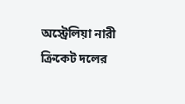অস্ট্রেলিয়া নারী ক্রিকেট দলের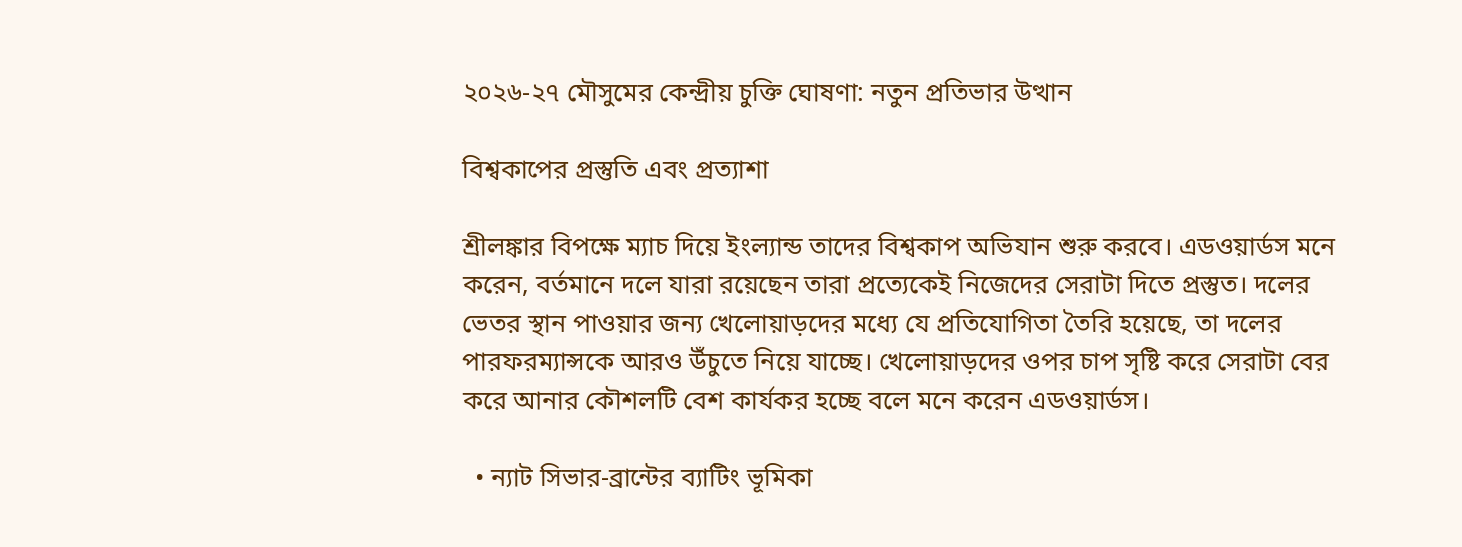২০২৬-২৭ মৌসুমের কেন্দ্রীয় চুক্তি ঘোষণা: নতুন প্রতিভার উত্থান

বিশ্বকাপের প্রস্তুতি এবং প্রত্যাশা

শ্রীলঙ্কার বিপক্ষে ম্যাচ দিয়ে ইংল্যান্ড তাদের বিশ্বকাপ অভিযান শুরু করবে। এডওয়ার্ডস মনে করেন, বর্তমানে দলে যারা রয়েছেন তারা প্রত্যেকেই নিজেদের সেরাটা দিতে প্রস্তুত। দলের ভেতর স্থান পাওয়ার জন্য খেলোয়াড়দের মধ্যে যে প্রতিযোগিতা তৈরি হয়েছে, তা দলের পারফরম্যান্সকে আরও উঁচুতে নিয়ে যাচ্ছে। খেলোয়াড়দের ওপর চাপ সৃষ্টি করে সেরাটা বের করে আনার কৌশলটি বেশ কার্যকর হচ্ছে বলে মনে করেন এডওয়ার্ডস।

  • ন্যাট সিভার-ব্রান্টের ব্যাটিং ভূমিকা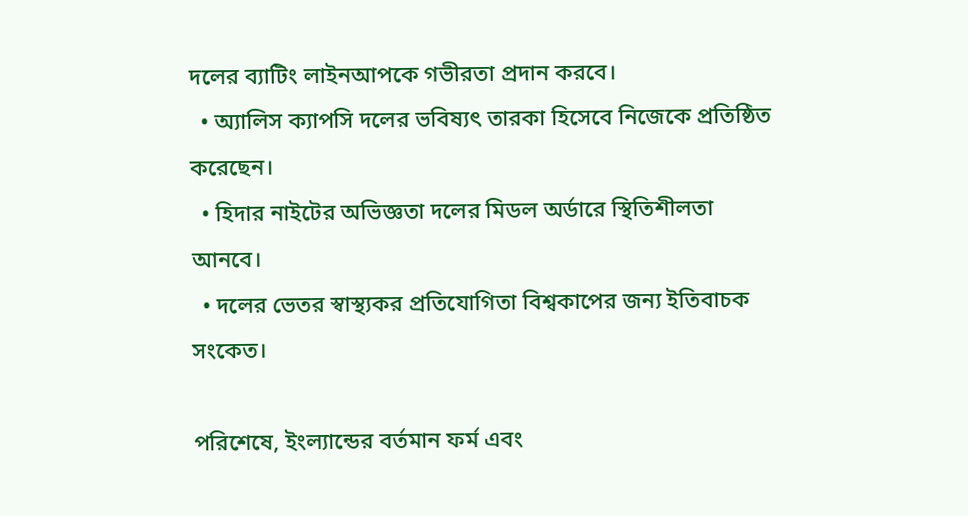দলের ব্যাটিং লাইনআপকে গভীরতা প্রদান করবে।
  • অ্যালিস ক্যাপসি দলের ভবিষ্যৎ তারকা হিসেবে নিজেকে প্রতিষ্ঠিত করেছেন।
  • হিদার নাইটের অভিজ্ঞতা দলের মিডল অর্ডারে স্থিতিশীলতা আনবে।
  • দলের ভেতর স্বাস্থ্যকর প্রতিযোগিতা বিশ্বকাপের জন্য ইতিবাচক সংকেত।

পরিশেষে, ইংল্যান্ডের বর্তমান ফর্ম এবং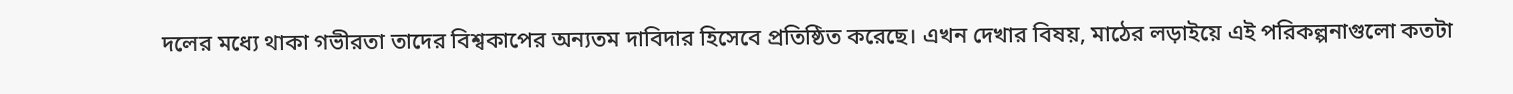দলের মধ্যে থাকা গভীরতা তাদের বিশ্বকাপের অন্যতম দাবিদার হিসেবে প্রতিষ্ঠিত করেছে। এখন দেখার বিষয়, মাঠের লড়াইয়ে এই পরিকল্পনাগুলো কতটা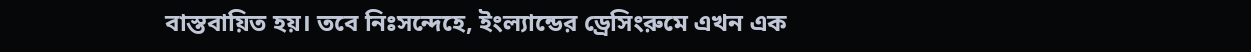বাস্তবায়িত হয়। তবে নিঃসন্দেহে, ইংল্যান্ডের ড্রেসিংরুমে এখন এক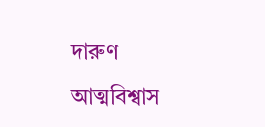দারুণ আত্মবিশ্বাস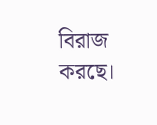বিরাজ করছে।